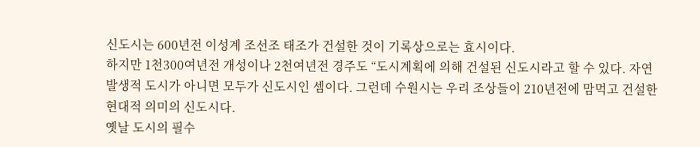신도시는 600년전 이성계 조선조 태조가 건설한 것이 기록상으로는 효시이다.
하지만 1천300여년전 개성이나 2천여년전 경주도 “도시계획에 의해 건설된 신도시라고 할 수 있다. 자연발생적 도시가 아니면 모두가 신도시인 셈이다. 그런데 수원시는 우리 조상들이 210년전에 맘먹고 건설한 현대적 의미의 신도시다.
옛날 도시의 필수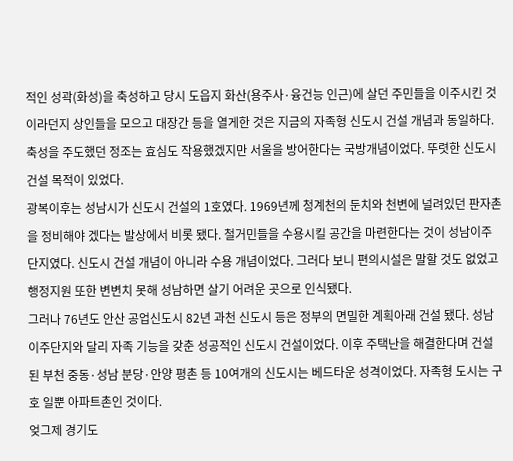적인 성곽(화성)을 축성하고 당시 도읍지 화산(용주사·융건능 인근)에 살던 주민들을 이주시킨 것이라던지 상인들을 모으고 대장간 등을 열게한 것은 지금의 자족형 신도시 건설 개념과 동일하다. 축성을 주도했던 정조는 효심도 작용했겠지만 서울을 방어한다는 국방개념이었다. 뚜렷한 신도시 건설 목적이 있었다.
광복이후는 성남시가 신도시 건설의 1호였다. 1969년께 청계천의 둔치와 천변에 널려있던 판자촌을 정비해야 겠다는 발상에서 비롯 됐다. 철거민들을 수용시킬 공간을 마련한다는 것이 성남이주단지였다. 신도시 건설 개념이 아니라 수용 개념이었다. 그러다 보니 편의시설은 말할 것도 없었고 행정지원 또한 변변치 못해 성남하면 살기 어려운 곳으로 인식됐다.
그러나 76년도 안산 공업신도시 82년 과천 신도시 등은 정부의 면밀한 계획아래 건설 됐다. 성남이주단지와 달리 자족 기능을 갖춘 성공적인 신도시 건설이었다. 이후 주택난을 해결한다며 건설된 부천 중동·성남 분당·안양 평촌 등 10여개의 신도시는 베드타운 성격이었다. 자족형 도시는 구호 일뿐 아파트촌인 것이다.
엊그제 경기도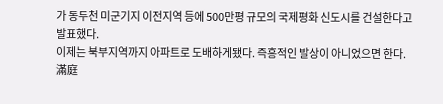가 동두천 미군기지 이전지역 등에 500만평 규모의 국제평화 신도시를 건설한다고 발표했다.
이제는 북부지역까지 아파트로 도배하게됐다. 즉흥적인 발상이 아니었으면 한다.
滿庭